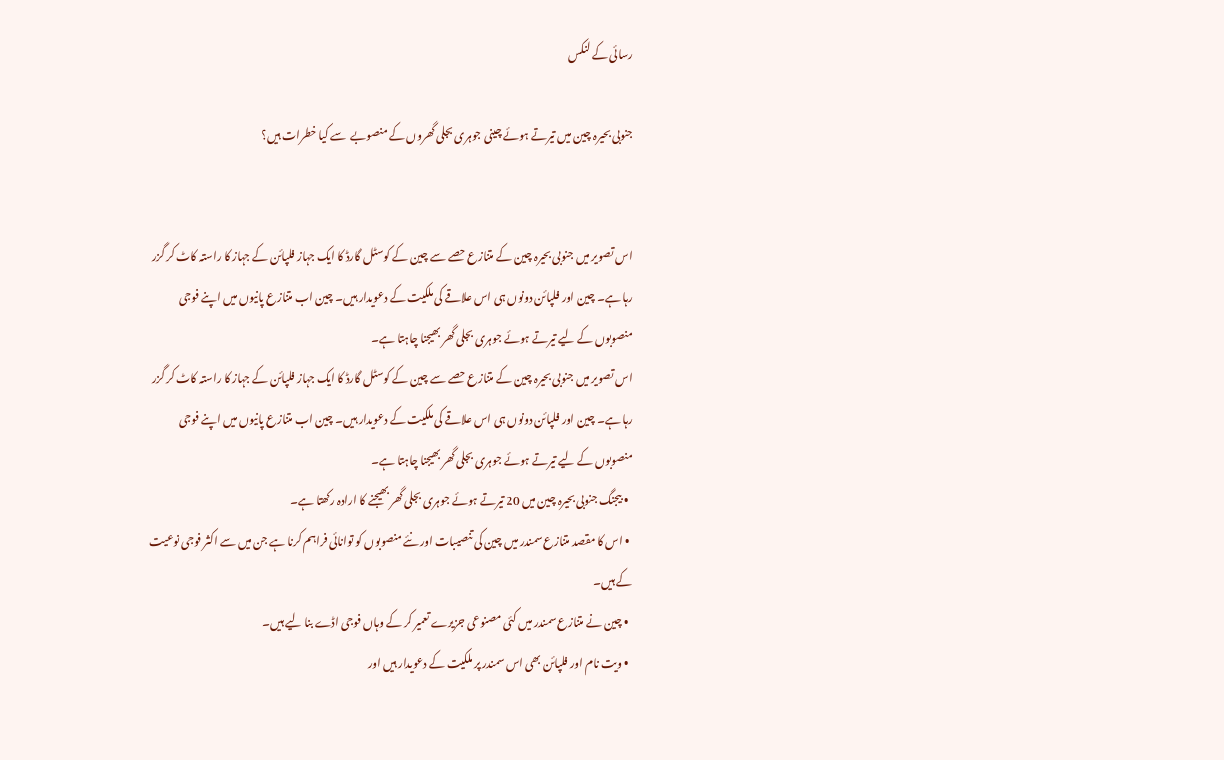رسائی کے لنکس

جنوبی بحیرہ چین میں تیرتے ہوئے چینی جوہری بجلی گھروں کے منصوبے  سے کیا خطرات ہیں؟


اس تصویر میں جنوبی بحیرہ چین کے متنازع حصے سے چین کے کوسٹل گارڈ کا ایک جہاز فلپائن کے جہاز کا راستہ کاٹ کر گزر رہا ہے۔ چین اور فلپائن دونوں ہی اس علاقے کی ملکیت کے دعویدار ہیں۔ چین اب متنازع پانیوں میں اپنے فوجی منصوبوں کے لیے تیرتے ہوئے جوہری بجلی گھر بھیجنا چاہتا ہے۔
اس تصویر میں جنوبی بحیرہ چین کے متنازع حصے سے چین کے کوسٹل گارڈ کا ایک جہاز فلپائن کے جہاز کا راستہ کاٹ کر گزر رہا ہے۔ چین اور فلپائن دونوں ہی اس علاقے کی ملکیت کے دعویدار ہیں۔ چین اب متنازع پانیوں میں اپنے فوجی منصوبوں کے لیے تیرتے ہوئے جوہری بجلی گھر بھیجنا چاہتا ہے۔
  • بیجنگ جنوبی بحیرہ چین میں 20 تیرتے ہوئے جوہری بجلی گھر بھیجنے کا ارادہ رکھتا ہے۔
  • اس کا مقصد متنازع سمندر میں چین کی تنصیبات اور نئے منصوبوں کو توانائی فراہم کرنا ہے جن میں سے اکثر فوجی نوعیت کے ہیں۔
  • چین نے متنازع سمندر میں کئی مصنوعی جزیرے تعمیر کر کے وہاں فوجی اڈے بنا لیے ہیں۔
  • ویت نام اور فلپائن بھی اس سمندر پر ملکیت کے دعویدار ہیں اور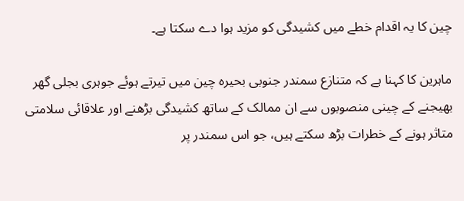چین کا یہ اقدام خطے میں کشیدگی کو مزید ہوا دے سکتا ہے۔

ماہرین کا کہنا ہے کہ متنازع سمندر جنوبی بحیرہ چین میں تیرتے ہوئے جوہری بجلی گھر بھیجنے کے چینی منصوبوں سے ان ممالک کے ساتھ کشیدگی بڑھنے اور علاقائی سلامتی متاثر ہونے کے خطرات بڑھ سکتے ہیں، جو اس سمندر پر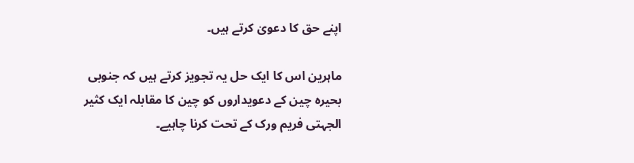اپنے حق کا دعویٰ کرتے ہیں۔

ماہرین اس کا ایک حل یہ تجویز کرتے ہیں کہ جنوبی بحیرہ چین کے دعویداروں کو چین کا مقابلہ ایک کثیر الجہتی فریم ورک کے تحت کرنا چاہیے۔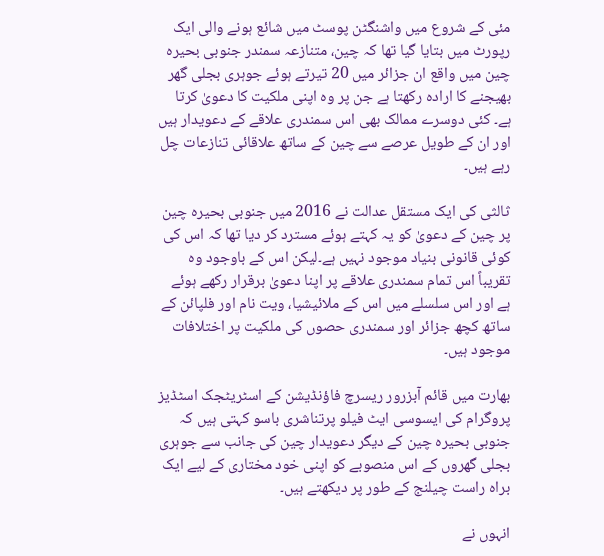مئی کے شروع میں واشنگٹن پوسٹ میں شائع ہونے والی ایک رپورٹ میں بتایا گیا تھا کہ چین، متنازعہ سمندر جنوبی بحیرہ چین میں واقع ان جزائر میں 20 تیرتے ہوئے جوہری بجلی گھر بھیجنے کا ارادہ رکھتا ہے جن پر وہ اپنی ملکیت کا دعویٰ کرتا ہے۔ کئی دوسرے ممالک بھی اس سمندری علاقے کے دعویدار ہیں اور ان کے طویل عرصے سے چین کے ساتھ علاقائی تنازعات چل رہے ہیں۔

ثالثی کی ایک مستقل عدالت نے 2016 میں جنوبی بحیرہ چین پر چین کے دعویٰ کو یہ کہتے ہوئے مسترد کر دیا تھا کہ اس کی کوئی قانونی بنیاد موجود نہیں ہے۔لیکن اس کے باوجود وہ تقریباً اس تمام سمندری علاقے پر اپنا دعویٰ برقرار رکھے ہوئے ہے اور اس سلسلے میں اس کے ملائیشیا، ویت نام اور فلپائن کے ساتھ کچھ جزائر اور سمندری حصوں کی ملکیت پر اختلافات موجود ہیں۔

بھارت میں قائم آبزرور ریسرچ فاؤنڈیشن کے اسٹریٹجک اسٹڈیز پروگرام کی ایسوسی ایٹ فیلو پرتناشری باسو کہتی ہیں کہ جنوبی بحیرہ چین کے دیگر دعویدار چین کی جانب سے جوہری بجلی گھروں کے اس منصوبے کو اپنی خود مختاری کے لیے ایک براہ راست چیلنج کے طور پر دیکھتے ہیں۔

انہوں نے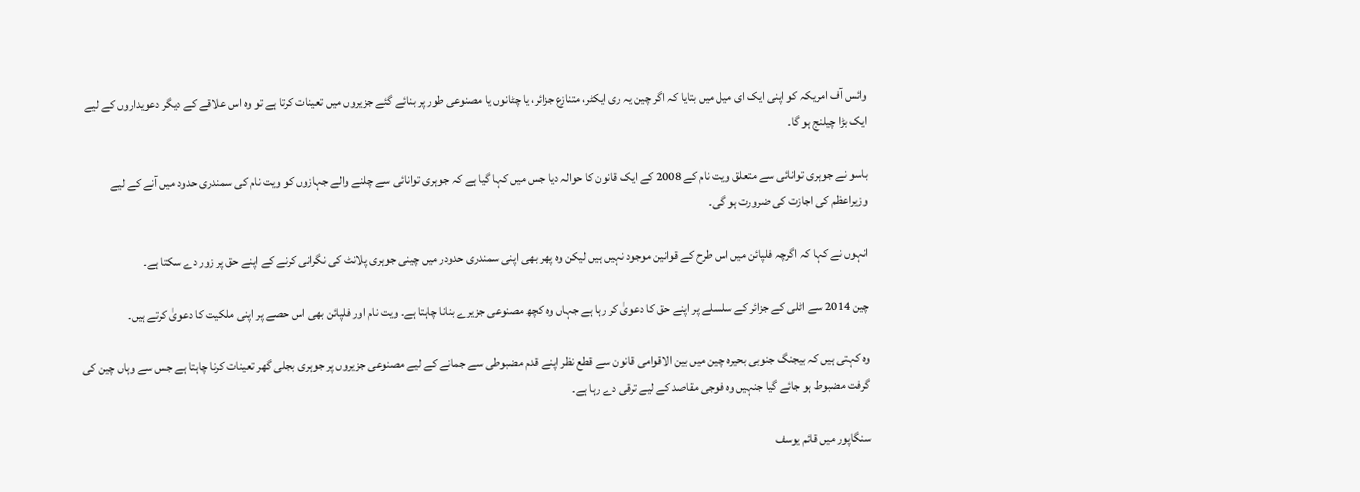وائس آف امریکہ کو اپنی ایک ای میل میں بتایا کہ اگر چین یہ ری ایکٹر، متنازع جزائر، یا چٹانوں یا مصنوعی طور پر بنائے گئے جزیروں میں تعینات کرتا ہے تو وہ اس علاقے کے دیگر دعویداروں کے لیے ایک بڑا چیلنج ہو گا۔

باسو نے جوہری توانائی سے متعلق ویت نام کے 2008 کے ایک قانون کا حوالہ دیا جس میں کہا گیا ہے کہ جوہری توانائی سے چلنے والے جہازوں کو ویت نام کی سمندری حدود میں آنے کے لیے وزیراعظم کی اجازت کی ضرورت ہو گی۔

انہوں نے کہا کہ اگرچہ فلپائن میں اس طرح کے قوانین موجود نہیں ہیں لیکن وہ پھر بھی اپنی سمندری حدودر میں چینی جوہری پلانٹ کی نگرانی کرنے کے اپنے حق پر زور دے سکتا ہے۔

چین 2014 سے اٹلی کے جزائر کے سلسلے پر اپنے حق کا دعویٰ کر رہا ہے جہاں وہ کچھ مصنوعی جزیرے بنانا چاہتا ہے۔ ویت نام اور فلپائن بھی اس حصے پر اپنی ملکیت کا دعویٰ کرتے ہیں۔

وہ کہتی ہیں کہ بیجنگ جنوبی بحیرہ چین میں بین الاقوامی قانون سے قطع نظر اپنے قدم مضبوطی سے جمانے کے لیے مصنوعی جزیروں پر جوہری بجلی گھر تعینات کرنا چاہتا ہے جس سے وہاں چین کی گرفت مضبوط ہو جائے گیا جنہیں وہ فوجی مقاصد کے لیے ترقی دے رہا ہے۔

سنگاپور میں قائم یوسف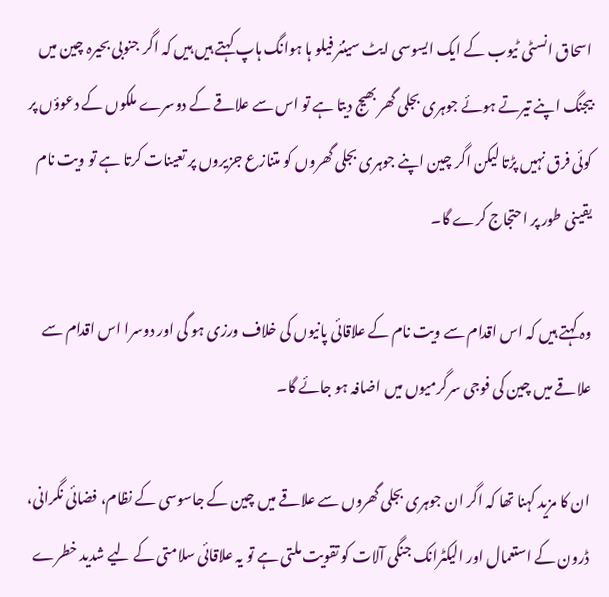اسحاق انسٹی ٹیوب کے ایک ایسوسی ایٹ سینئر فیلو ہا ہوانگ ہاپ کہتے ہیں ہیں کہ اگر جنوبی بحیرہ چین میں بیجنگ اپنے تیرتے ہوئے جوہری بجلی گھر بھیج دیتا ہے تو اس سے علاقے کے دوسرے ملکوں کے دعوؤں پر کوئی فرق نہیں پڑتا لیکن اگر چین اپنے جوہری بجلی گھروں کو متنازع جزیروں پر تعینات کرتا ہے تو ویت نام یقینی طور پر احتجاج کرے گا۔

وہ کہتے ہیں کہ اس اقدام سے ویت نام کے علاقائی پانیوں کی خلاف ورزی ہو گی اور دوسرا اس اقدام سے علاقے میں چین کی فوجی سرگرمیوں میں اضافہ ہو جائے گا۔

ان کا مزید کہنا تھا کہ اگر ان جوہری بجلی گھروں سے علاقے میں چین کے جاسوسی کے نظام، فضائی نگرانی، ڈرون کے استعمال اور الیکٹرانک جنگی آلات کو تقویت ملتی ہے تو یہ علاقائی سلامتی کے لیے شدید خطرے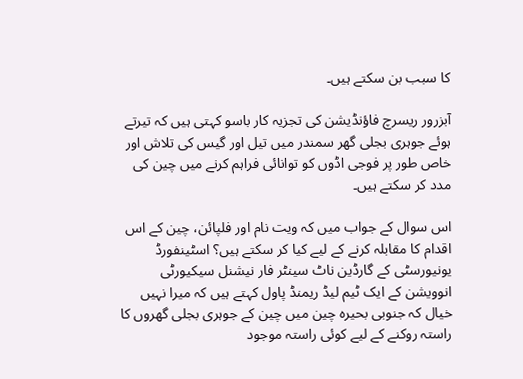کا سبب بن سکتے ہیں۔

آبزرور ریسرچ فاؤنڈیشن کی تجزیہ کار باسو کہتی ہیں کہ تیرتے ہوئے جوہری بجلی گھر سمندر میں تیل اور گیس کی تلاش اور خاص طور پر فوجی اڈوں کو توانائی فراہم کرنے میں چین کی مدد کر سکتے ہیں۔

اس سوال کے جواب میں کہ ویت نام اور فلپائن، چین کے اس اقدام کا مقابلہ کرنے کے لیے کیا کر سکتے ہیں؟ اسٹینفورڈ یونیورسٹی کے گارڈین ناٹ سینٹر فار نیشنل سیکیورٹی انوویشن کے ایک ٹیم لیڈ ریمنڈ پاول کہتے ہیں کہ میرا نہیں خیال کہ جنوبی بحیرہ چین میں چین کے جوہری بجلی گھروں کا راستہ روکنے کے لیے کوئی راستہ موجود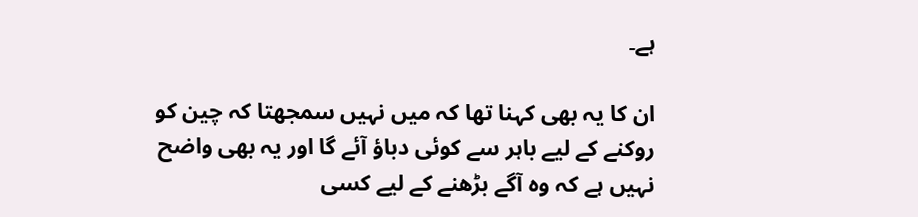ہے۔

ان کا یہ بھی کہنا تھا کہ میں نہیں سمجھتا کہ چین کو روکنے کے لیے باہر سے کوئی دباؤ آئے گا اور یہ بھی واضح نہیں ہے کہ وہ آگے بڑھنے کے لیے کسی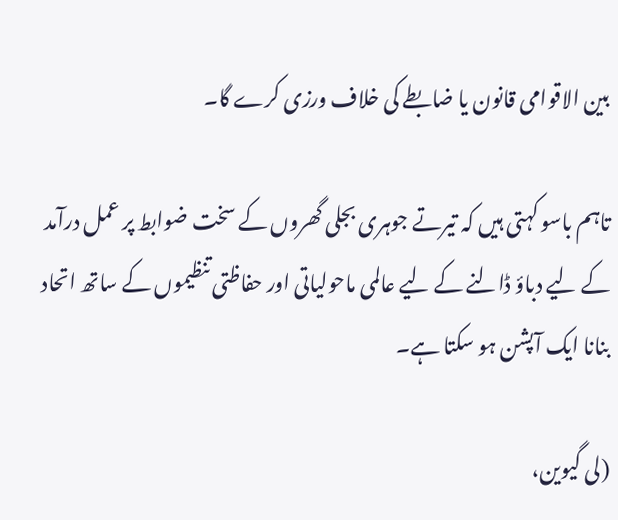بین الاقوامی قانون یا ضابطے کی خلاف ورزی کرے گا۔

تاہم باسو کہتی ہیں کہ تیرتے جوہری بجلی گھروں کے سخت ضوابط پر عمل درآمد کے لیے دباؤ ڈالنے کے لیے عالمی ماحولیاتی اور حفاظتی تنظیموں کے ساتھ اتحاد بنانا ایک آپشن ہو سکتا ہے۔

(لی گیوین،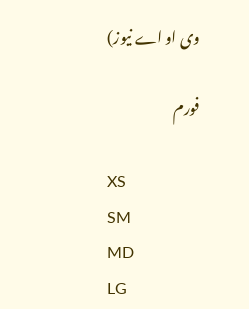وی او اے نیوز)

فورم

XS
SM
MD
LG